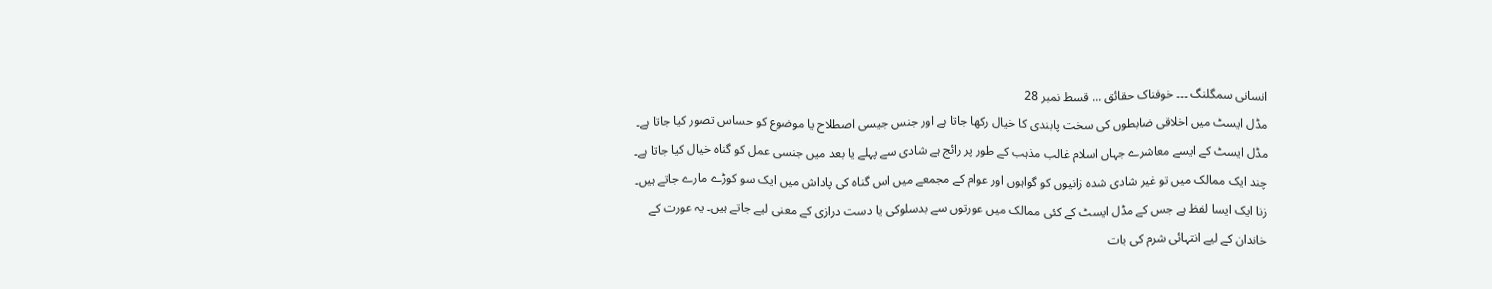انسانی سمگلنگ ۔۔۔ خوفناک حقائق ... قسط نمبر 28
مڈل ایسٹ میں اخلاقی ضابطوں کی سخت پابندی کا خیال رکھا جاتا ہے اور جنس جیسی اصطلاح یا موضوع کو حساس تصور کیا جاتا ہے۔ مڈل ایسٹ کے ایسے معاشرے جہاں اسلام غالب مذہب کے طور پر رائج ہے شادی سے پہلے یا بعد میں جنسی عمل کو گناہ خیال کیا جاتا ہے۔ چند ایک ممالک میں تو غیر شادی شدہ زانیوں کو گواہوں اور عوام کے مجمعے میں اس گناہ کی پاداش میں ایک سو کوڑے مارے جاتے ہیں۔ زنا ایک ایسا لفظ ہے جس کے مڈل ایسٹ کے کئی ممالک میں عورتوں سے بدسلوکی یا دست درازی کے معنی لیے جاتے ہیں۔ یہ عورت کے خاندان کے لیے انتہائی شرم کی بات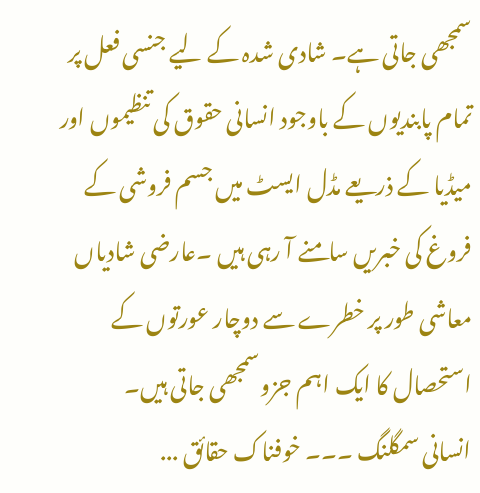سمجھی جاتی ہے۔ شادی شدہ کے لیے جنسی فعل پر تمام پابندیوں کے باوجود انسانی حقوق کی تنظیموں اور میڈیا کے ذریعے مڈل ایسٹ میں جسم فروشی کے فروغ کی خبریں سامنے آ رہی ہیں ۔عارضی شادیاں معاشی طور پر خطرے سے دوچار عورتوں کے استحصال کا ایک اہم جزوسمجھی جاتی ہیں۔
انسانی سمگلنگ ۔۔۔ خوفناک حقائق ...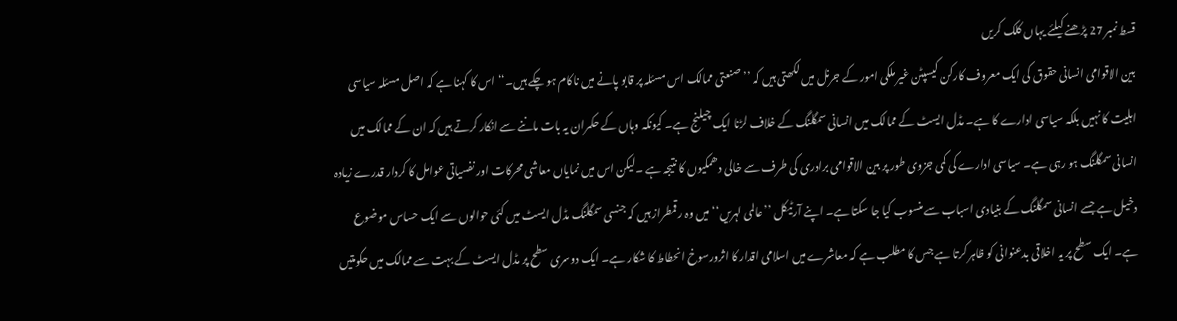قسط نمبر 27 پڑھنے کیلئے یہاں کلک کریں
بین الاقوامی انسانی حقوق کی ایک معروف کارکن کیسپٹن غیر ملکی امور کے جرنل میں لکھتی ہیں کہ ’’صنعتی ممالک اس مسئلہ پر قابو پانے میں ناکام ہو چکے ہیں۔‘‘ اس کا کہنا ہے کہ اصل مسئلہ سیاسی اہلیت کا نہیں بلکہ سیاسی ادارے کا ہے۔ مڈل ایسٹ کے ممالک میں انسانی سمگلنگ کے خلاف لڑنا ایک چیلنج ہے۔ کیونکہ وہاں کے حکمران یہ بات ماننے سے انکار کرتے ہیں کہ ان کے ممالک میں انسانی سمگلنگ ہو رہی ہے۔ سیاسی ادارے کی کمی جزوی طور پر بین الاقوامی برادری کی طرف سے خالی دھمکیوں کا نتیجہ ہے ۔لیکن اس میں نمایاں معاشی محرکات اور نفسیاتی عوامل کا کردار قدرے زیادہ دخیل ہے جسے انسانی سمگلنگ کے بنیادی اسباب سے منسوب کیا جا سکتا ہے۔ اپنے آرٹیکل ’’عالمی لہریں‘‘ میں وہ رقمطراز ہیں کہ جنسی سمگلنگ مڈل ایسٹ میں کئی حوالوں سے ایک حساس موضوع ہے۔ ایک سطح پر یہ اخلاقی بدعنوانی کو ظاہر کرتا ہے جس کا مطلب ہے کہ معاشرے میں اسلامی اقدار کا اثرورسوخ انحطاط کا شکار ہے۔ ایک دوسری سطح پر مڈل ایسٹ کے بہت سے ممالک میں حکومتیں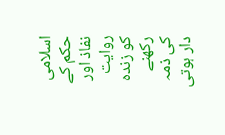اسلامی حکم کے نفاذ اور روایت کو زندہ رکھنے کی ذمہ دار ہوتی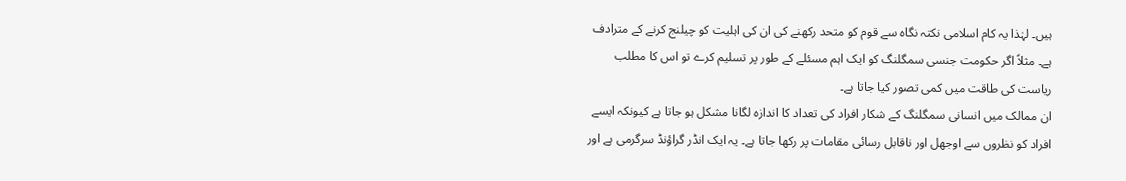ہیں۔ لہٰذا یہ کام اسلامی نکتہ نگاہ سے قوم کو متحد رکھنے کی ان کی اہلیت کو چیلنج کرنے کے مترادف ہے۔ مثلاً اگر حکومت جنسی سمگلنگ کو ایک اہم مسئلے کے طور پر تسلیم کرے تو اس کا مطلب ریاست کی طاقت میں کمی تصور کیا جاتا ہے۔
ان ممالک میں انسانی سمگلنگ کے شکار افراد کی تعداد کا اندازہ لگانا مشکل ہو جاتا ہے کیونکہ ایسے افراد کو نظروں سے اوجھل اور ناقابل رسائی مقامات پر رکھا جاتا ہے۔ یہ ایک انڈر گراؤنڈ سرگرمی ہے اور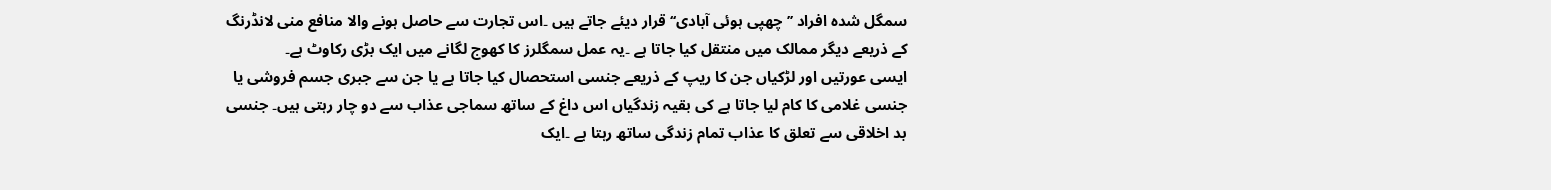سمگل شدہ افراد ’’چھپی ہوئی آبادی‘‘ قرار دیئے جاتے ہیں ۔اس تجارت سے حاصل ہونے والا منافع منی لانڈرنگ کے ذریعے دیگر ممالک میں منتقل کیا جاتا ہے ۔یہ عمل سمگلرز کا کھوج لگانے میں ایک بڑی رکاوٹ ہے۔
ایسی عورتیں اور لڑکیاں جن کا ریپ کے ذریعے جنسی استحصال کیا جاتا ہے یا جن سے جبری جسم فروشی یا جنسی غلامی کا کام لیا جاتا ہے کی بقیہ زندگیاں اس داغ کے ساتھ سماجی عذاب سے دو چار رہتی ہیں۔ جنسی بد اخلاقی سے تعلق کا عذاب تمام زندگی ساتھ رہتا ہے ۔ایک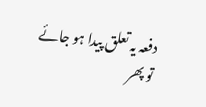دفعہ یہ تعلق پیدا ہو جائے تو پھر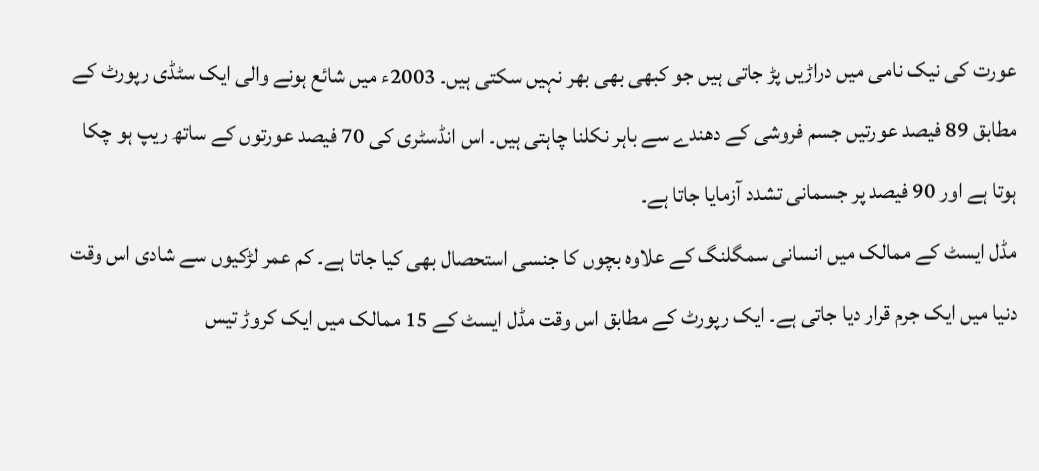عورت کی نیک نامی میں دراڑیں پڑ جاتی ہیں جو کبھی بھی بھر نہیں سکتی ہیں۔ 2003ء میں شائع ہونے والی ایک سٹڈی رپورٹ کے مطابق 89 فیصد عورتیں جسم فروشی کے دھندے سے باہر نکلنا چاہتی ہیں۔ اس انڈسٹری کی 70 فیصد عورتوں کے ساتھ ریپ ہو چکا ہوتا ہے اور 90 فیصد پر جسمانی تشدد آزمایا جاتا ہے۔
مڈل ایسٹ کے ممالک میں انسانی سمگلنگ کے علاوہ بچوں کا جنسی استحصال بھی کیا جاتا ہے۔ کم عمر لڑکیوں سے شادی اس وقت دنیا میں ایک جرم قرار دیا جاتی ہے۔ ایک رپورٹ کے مطابق اس وقت مڈل ایسٹ کے 15 ممالک میں ایک کروڑ تیس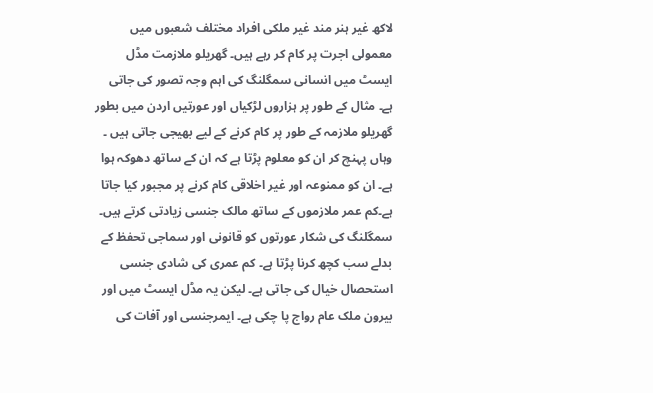لاکھ غیر ہنر مند غیر ملکی افراد مختلف شعبوں میں معمولی اجرت پر کام کر رہے ہیں۔ گھریلو ملازمت مڈل ایسٹ میں انسانی سمگلنگ کی اہم وجہ تصور کی جاتی ہے۔ مثال کے طور پر ہزاروں لڑکیاں اور عورتیں اردن میں بطور گھریلو ملازمہ کے طور پر کام کرنے کے لیے بھیجی جاتی ہیں ۔ وہاں پہنچ کر ان کو معلوم پڑتا ہے کہ ان کے ساتھ دھوکہ ہوا ہے۔ ان کو ممنوعہ اور غیر اخلاقی کام کرنے پر مجبور کیا جاتا ہے۔کم عمر ملازموں کے ساتھ مالک جنسی زیادتی کرتے ہیں۔ سمگلنگ کی شکار عورتوں کو قانونی اور سماجی تحفظ کے بدلے سب کچھ کرنا پڑتا ہے۔ کم عمری کی شادی جنسی استحصال خیال کی جاتی ہے۔ لیکن یہ مڈل ایسٹ میں اور بیرون ملک عام رواج پا چکی ہے۔ ایمرجنسی اور آفات کی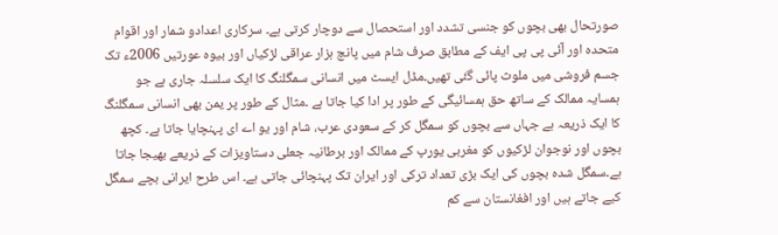صورتحال بھی بچوں کو جنسی تشدد اور استحصال سے دوچار کرتی ہے۔ سرکاری اعدادو شمار اور اقوام متحدہ اور آئی پی پی ایف کے مطابق صرف شام میں پانچ ہزار عراقی لڑکیاں اور بیوہ عورتیں 2006ء تک جسم فروشی میں ملوث پائی گئی تھیں۔مڈل ایسٹ میں انسانی سمگلنگ کا ایک سلسلہ جاری ہے جو ہمسایہ ممالک کے ساتھ حق ہمسائیگی کے طور پر ادا کیا جاتا ہے ۔مثال کے طور پر یمن بھی انسانی سمگلنگ کا ایک ذریعہ ہے جہاں سے بچوں کو سمگل کر کے سعودی عرب، شام اور یو اے ای پہنچایا جاتا ہے۔ کچھ بچوں اور نوجوان لڑکیوں کو مغربی یورپ کے ممالک اور برطانیہ جعلی دستاویزات کے ذریعے بھیجا جاتا ہے۔سمگل شدہ بچوں کی ایک بڑی تعداد ترکی اور ایران تک پہنچائی جاتی ہے۔ اس طرح ایرانی بچے سمگل کیے جاتے ہیں اور افغانستان سے کم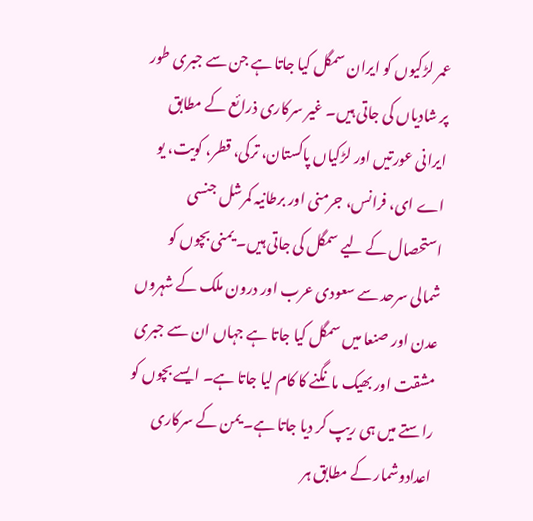عمر لڑکیوں کو ایران سمگل کیا جاتا ہے جن سے جبری طور پر شادیاں کی جاتی ہیں۔ غیر سرکاری ذرائع کے مطابق ایرانی عورتیں اور لڑکیاں پاکستان، ترکی، قطر، کویت، یو اے ای، فرانس، جرمنی اور برطانیہ کمرشل جنسی استحصال کے لیے سمگل کی جاتی ہیں۔ یمنی بچوں کو شمالی سرحد سے سعودی عرب اور درون ملک کے شہروں عدن اور صنعا میں سمگل کیا جاتا ہے جہاں ان سے جبری مشقت اور بھیک مانگنے کا کام لیا جاتا ہے۔ ایسے بچوں کو راستے میں ہی ریپ کر دیا جاتا ہے۔ یمن کے سرکاری اعدادوشمار کے مطابق ہر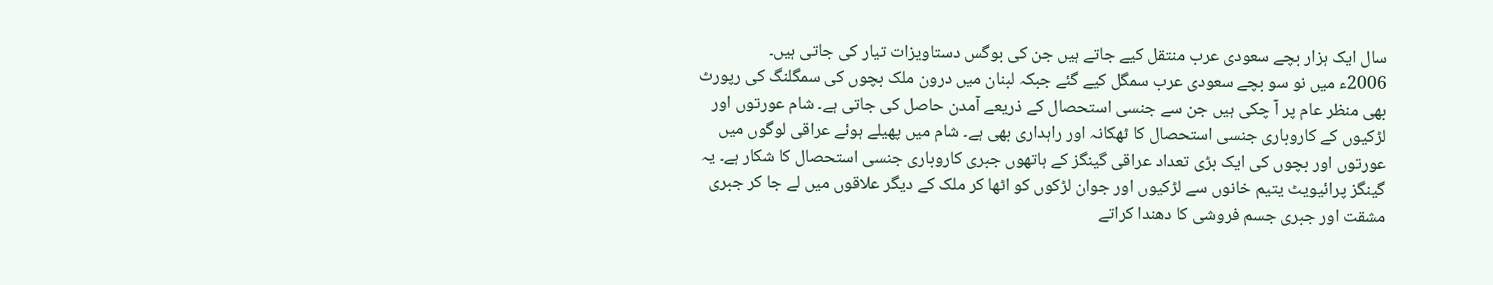سال ایک ہزار بچے سعودی عرب منتقل کیے جاتے ہیں جن کی بوگس دستاویزات تیار کی جاتی ہیں۔
2006ء میں نو سو بچے سعودی عرب سمگل کیے گئے جبکہ لبنان میں درون ملک بچوں کی سمگلنگ کی رپورٹ بھی منظر عام پر آ چکی ہیں جن سے جنسی استحصال کے ذریعے آمدن حاصل کی جاتی ہے۔ شام عورتوں اور لڑکیوں کے کاروباری جنسی استحصال کا ٹھکانہ اور راہداری بھی ہے۔ شام میں پھیلے ہوئے عراقی لوگوں میں عورتوں اور بچوں کی ایک بڑی تعداد عراقی گینگز کے ہاتھوں جبری کاروباری جنسی استحصال کا شکار ہے۔ یہ گینگز پرائیویٹ یتیم خانوں سے لڑکیوں اور جوان لڑکوں کو اٹھا کر ملک کے دیگر علاقوں میں لے جا کر جبری مشقت اور جبری جسم فروشی کا دھندا کراتے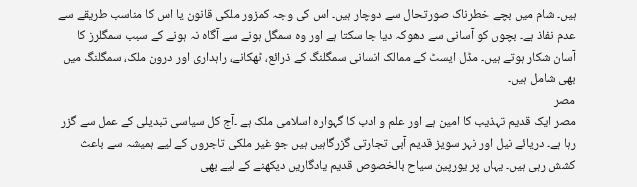ہیں۔ شام میں بچے خطرناک صورتحال سے دوچار ہیں۔ اس کی وجہ کمزور ملکی قانون یا اس کا مناسب طریقے سے عدم نفاذ ہے۔ بچوں کو آسانی سے دھوکہ دیا جا سکتا ہے اور وہ سمگل ہونے سے آگاہ نہ ہونے کے سبب سمگلرز کا آسان شکار ہوتے ہیں۔ مڈل ایسٹ کے ممالک انسانی سمگلنگ کے ذرائع، ٹھکانے، راہداری اور درون ملک، سمگلنگ میں بھی شامل ہیں۔
مصر
مصر ایک قدیم تہذیب کا امین ہے اور علم و ادب کا گہوارہ اسلامی ملک ہے ۔آج کل سیاسی تبدیلی کے عمل سے گزر رہا ہے۔ دریائے نیل اور نہر سویز قدیم آبی تجارتی گزرگاہیں ہیں جو غیر ملکی تاجروں کے لیے ہمیشہ سے باعث کشش رہی ہیں۔ یہاں پر یورپین سیاح بالخصوص قدیم یادگاریں دیکھنے کے لیے بھی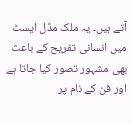آتے ہیں۔ یہ ملک مڈل ایسٹ میں انسانی تفریح کے باعث بھی مشہور تصور کیا جاتا ہے اور فن کے نام پر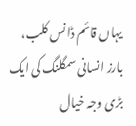یہاں قائم ڈانس کلب، بارز انسانی سمگلنگ کی ایک بڑی وجہ خیال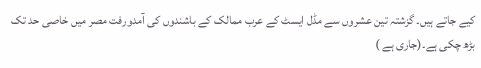کیے جاتے ہیں۔ گزشتہ تین عشروں سے مڈل ایسٹ کے عرب ممالک کے باشندوں کی آمدورفت مصر میں خاصی حد تک بڑھ چکی ہے۔(جاری ہے )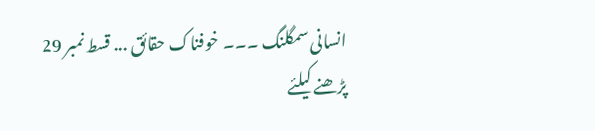انسانی سمگلنگ ۔۔۔ خوفناک حقائق ... قسط نمبر 29 پڑھنے کیلئے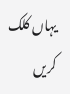یہاں کلک کریں